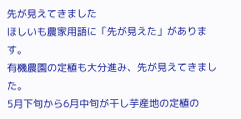先が見えてきました
ほしいも農家用語に「先が見えた」があります。
有機農園の定植も大分進み、先が見えてきました。
5月下旬から6月中旬が干し芋産地の定植の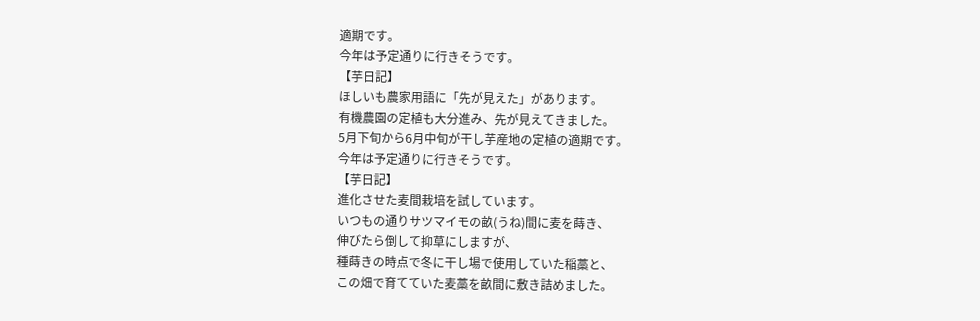適期です。
今年は予定通りに行きそうです。
【芋日記】
ほしいも農家用語に「先が見えた」があります。
有機農園の定植も大分進み、先が見えてきました。
5月下旬から6月中旬が干し芋産地の定植の適期です。
今年は予定通りに行きそうです。
【芋日記】
進化させた麦間栽培を試しています。
いつもの通りサツマイモの畝(うね)間に麦を蒔き、
伸びたら倒して抑草にしますが、
種蒔きの時点で冬に干し場で使用していた稲藁と、
この畑で育てていた麦藁を畝間に敷き詰めました。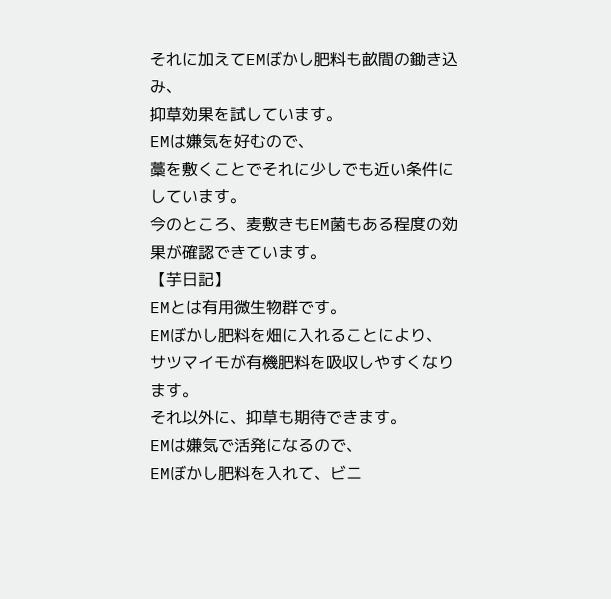それに加えてEMぼかし肥料も畝間の鋤き込み、
抑草効果を試しています。
EMは嫌気を好むので、
藁を敷くことでそれに少しでも近い条件にしています。
今のところ、麦敷きもEM菌もある程度の効果が確認できています。
【芋日記】
EMとは有用微生物群です。
EMぼかし肥料を畑に入れることにより、
サツマイモが有機肥料を吸収しやすくなります。
それ以外に、抑草も期待できます。
EMは嫌気で活発になるので、
EMぼかし肥料を入れて、ビニ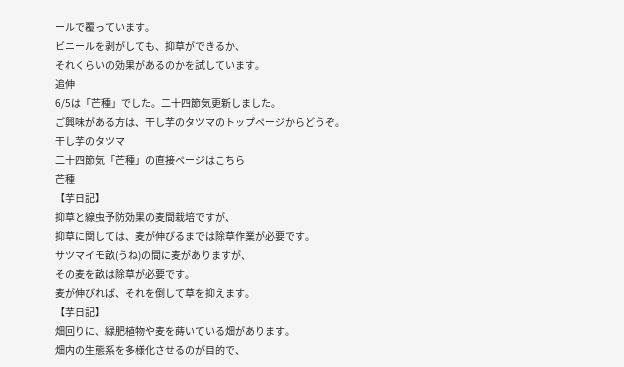ールで覆っています。
ビニールを剥がしても、抑草ができるか、
それくらいの効果があるのかを試しています。
追伸
6/5は「芒種」でした。二十四節気更新しました。
ご興味がある方は、干し芋のタツマのトップページからどうぞ。
干し芋のタツマ
二十四節気「芒種」の直接ページはこちら
芒種
【芋日記】
抑草と線虫予防効果の麦間栽培ですが、
抑草に関しては、麦が伸びるまでは除草作業が必要です。
サツマイモ畝(うね)の間に麦がありますが、
その麦を畝は除草が必要です。
麦が伸びれば、それを倒して草を抑えます。
【芋日記】
畑回りに、緑肥植物や麦を蒔いている畑があります。
畑内の生態系を多様化させるのが目的で、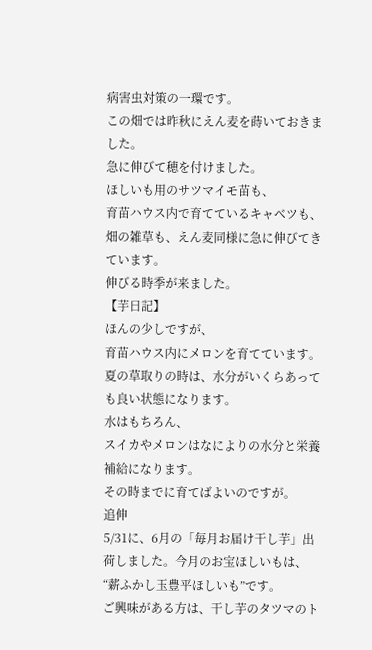病害虫対策の一環です。
この畑では昨秋にえん麦を蒔いておきました。
急に伸びて穂を付けました。
ほしいも用のサツマイモ苗も、
育苗ハウス内で育てているキャベツも、
畑の雑草も、えん麦同様に急に伸びてきています。
伸びる時季が来ました。
【芋日記】
ほんの少しですが、
育苗ハウス内にメロンを育てています。
夏の草取りの時は、水分がいくらあっても良い状態になります。
水はもちろん、
スイカやメロンはなによりの水分と栄養補給になります。
その時までに育てばよいのですが。
追伸
5/31に、6月の「毎月お届け干し芋」出荷しました。今月のお宝ほしいもは、“薪ふかし玉豊平ほしいも”です。
ご興味がある方は、干し芋のタツマのト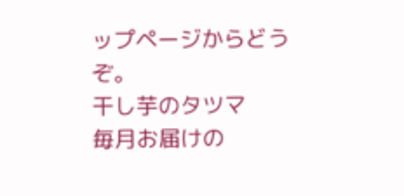ップページからどうぞ。
干し芋のタツマ
毎月お届けの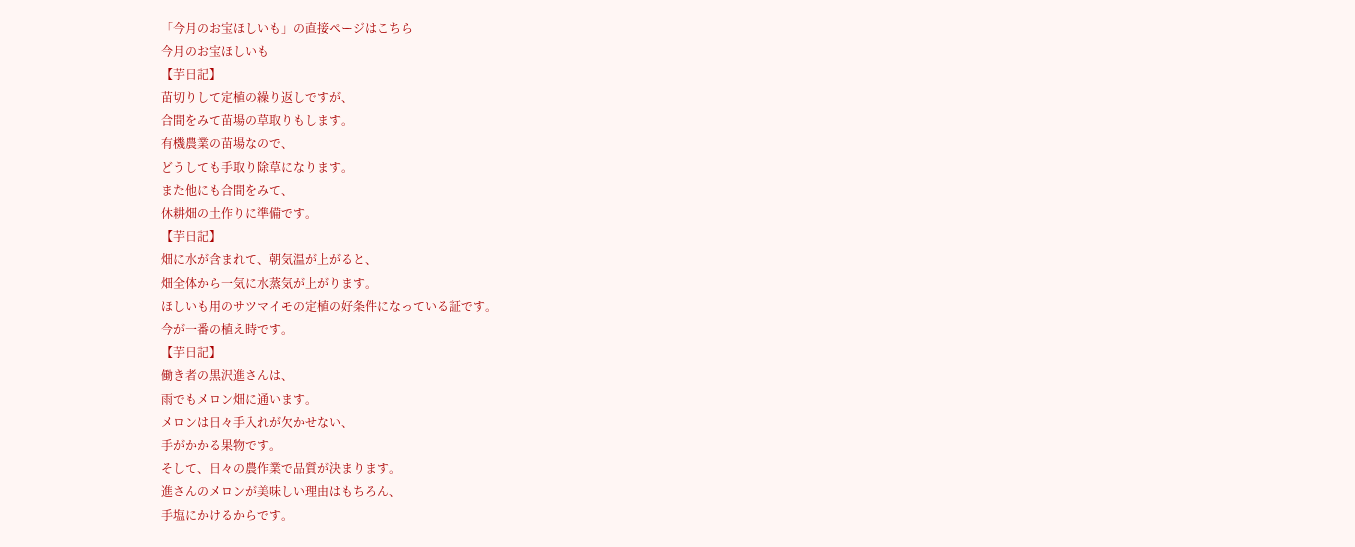「今月のお宝ほしいも」の直接ページはこちら
今月のお宝ほしいも
【芋日記】
苗切りして定植の繰り返しですが、
合間をみて苗場の草取りもします。
有機農業の苗場なので、
どうしても手取り除草になります。
また他にも合間をみて、
休耕畑の土作りに準備です。
【芋日記】
畑に水が含まれて、朝気温が上がると、
畑全体から一気に水蒸気が上がります。
ほしいも用のサツマイモの定植の好条件になっている証です。
今が一番の植え時です。
【芋日記】
働き者の黒沢進さんは、
雨でもメロン畑に通います。
メロンは日々手入れが欠かせない、
手がかかる果物です。
そして、日々の農作業で品質が決まります。
進さんのメロンが美味しい理由はもちろん、
手塩にかけるからです。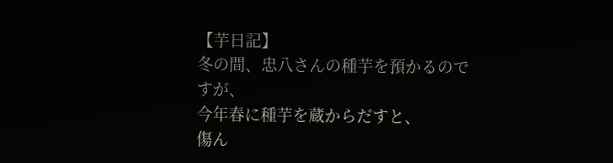【芋日記】
冬の間、忠八さんの種芋を預かるのですが、
今年春に種芋を蔵からだすと、
傷ん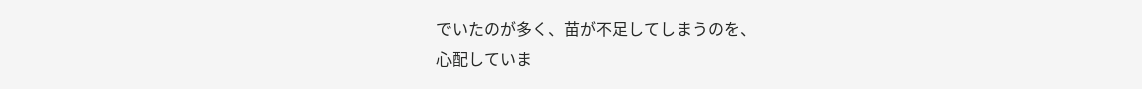でいたのが多く、苗が不足してしまうのを、
心配していま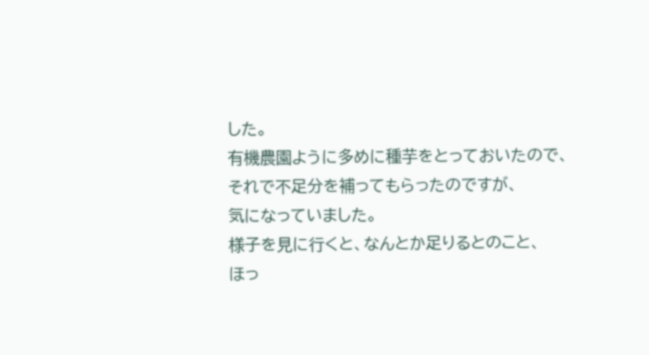した。
有機農園ように多めに種芋をとっておいたので、
それで不足分を補ってもらったのですが、
気になっていました。
様子を見に行くと、なんとか足りるとのこと、
ほっ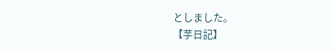としました。
【芋日記】